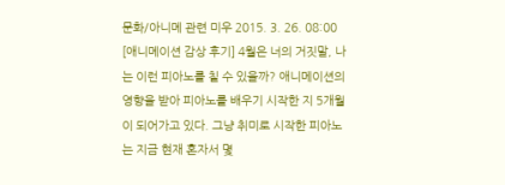문화/아니메 관련 미우 2015. 3. 26. 08:00
[애니메이션 감상 후기] 4월은 너의 거짓말, 나는 이런 피아노를 칠 수 있을까? 애니메이션의 영향을 받아 피아노를 배우기 시작한 지 5개월이 되어가고 있다. 그냥 취미로 시작한 피아노는 지금 현재 혼자서 몇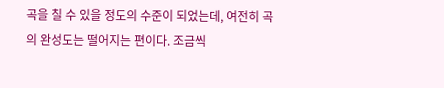곡을 칠 수 있을 정도의 수준이 되었는데, 여전히 곡의 완성도는 떨어지는 편이다. 조금씩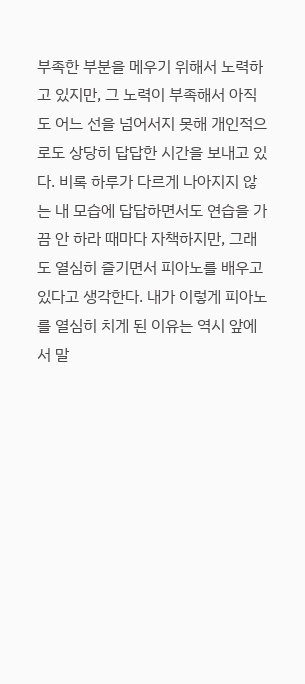부족한 부분을 메우기 위해서 노력하고 있지만, 그 노력이 부족해서 아직도 어느 선을 넘어서지 못해 개인적으로도 상당히 답답한 시간을 보내고 있다. 비록 하루가 다르게 나아지지 않는 내 모습에 답답하면서도 연습을 가끔 안 하라 때마다 자책하지만, 그래도 열심히 즐기면서 피아노를 배우고 있다고 생각한다. 내가 이렇게 피아노를 열심히 치게 된 이유는 역시 앞에서 말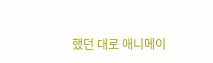했던 대로 애니메이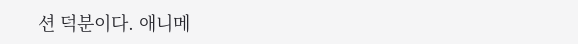션 덕분이다. 애니메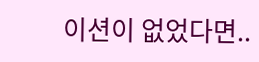이션이 없었다면..